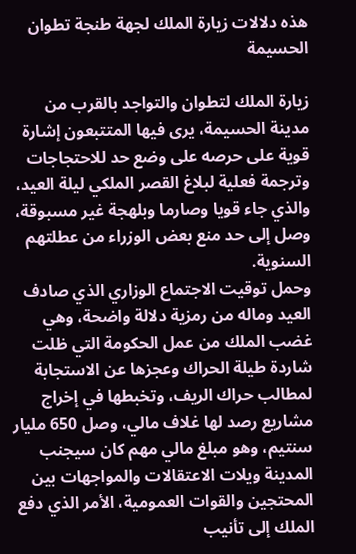هذه دلالات زيارة الملك لجهة طنجة تطوان الحسيمة

زيارة الملك لتطوان والتواجد بالقرب من مدينة الحسيمة، يرى فيها المتتبعون إشارة قوية على حرصه على وضع حد للاحتجاجات وترجمة فعلية لبلاغ القصر الملكي ليلة العيد، والذي جاء قويا وصارما وبلهجة غير مسبوقة، وصل إلى حد منع بعض الوزراء من عطلتهم السنوية.
وحمل توقيت الاجتماع الوزاري الذي صادف العيد وماله من رمزية دلالة واضحة، وهي غضب الملك من عمل الحكومة التي ظلت شاردة طيلة الحراك وعجزها عن الاستجابة لمطالب حراك الريف، وتخبطها في إخراج مشاريع رصد لها غلاف مالي، وصل 650 مليار سنتيم، وهو مبلغ مالي مهم كان سيجنب المدينة ويلات الاعتقالات والمواجهات بين المحتجين والقوات العمومية، الأمر الذي دفع الملك إلى تأنيب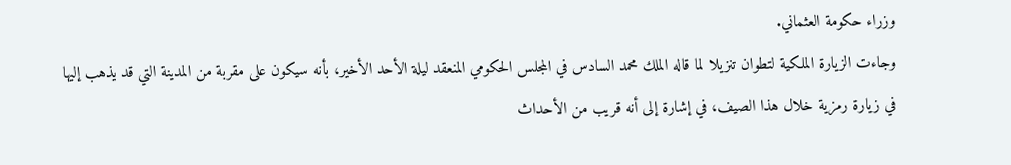وزراء حكومة العثماني.
وجاءت الزيارة الملكية لتطوان تنزيلا لما قاله الملك محمد السادس في المجلس الحكومي المنعقد ليلة الأحد الأخير، بأنه سيكون على مقربة من المدينة التي قد يذهب إليها في زيارة رمزية خلال هذا الصيف، في إشارة إلى أنه قريب من الأحداث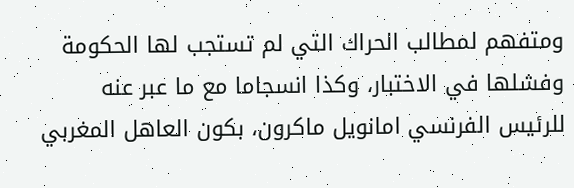ومتفهم لمطالب الحراك التي لم تستجب لها الحكومة وفشلها في الاختبار، وكذا انسجاما مع ما عبر عنه للرئيس الفرنسي امانويل ماكرون، بكون العاهل المغربي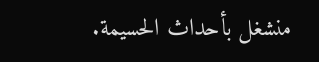منشغل بأحداث الحسيمة.